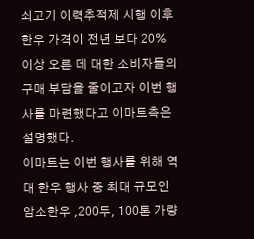쇠고기 이력추적제 시행 이후 한우 가격이 전년 보다 20% 이상 오른 데 대한 소비자들의 구매 부담을 줄이고자 이번 행사를 마련했다고 이마트측은 설명했다.
이마트는 이번 행사를 위해 역대 한우 행사 중 최대 규모인 암소한우 ,200두, 100톤 가량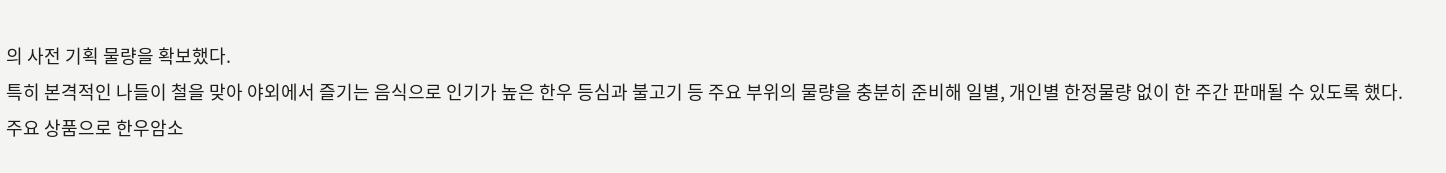의 사전 기획 물량을 확보했다.
특히 본격적인 나들이 철을 맞아 야외에서 즐기는 음식으로 인기가 높은 한우 등심과 불고기 등 주요 부위의 물량을 충분히 준비해 일별, 개인별 한정물량 없이 한 주간 판매될 수 있도록 했다.
주요 상품으로 한우암소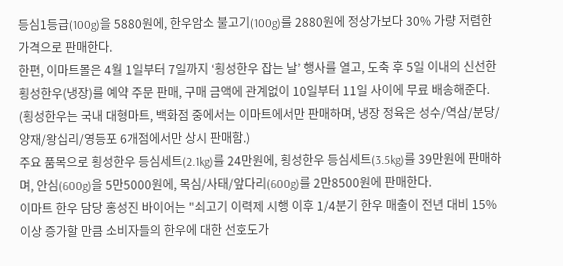등심1등급(100g)을 5880원에, 한우암소 불고기(100g)를 2880원에 정상가보다 30% 가량 저렴한 가격으로 판매한다.
한편, 이마트몰은 4월 1일부터 7일까지 ‘횡성한우 잡는 날’ 행사를 열고, 도축 후 5일 이내의 신선한 횡성한우(냉장)를 예약 주문 판매, 구매 금액에 관계없이 10일부터 11일 사이에 무료 배송해준다.
(횡성한우는 국내 대형마트, 백화점 중에서는 이마트에서만 판매하며, 냉장 정육은 성수/역삼/분당/양재/왕십리/영등포 6개점에서만 상시 판매함.)
주요 품목으로 횡성한우 등심세트(2.1kg)를 24만원에, 횡성한우 등심세트(3.5kg)를 39만원에 판매하며, 안심(600g)을 5만5000원에, 목심/사태/앞다리(600g)를 2만8500원에 판매한다.
이마트 한우 담당 홍성진 바이어는 "쇠고기 이력제 시행 이후 1/4분기 한우 매출이 전년 대비 15% 이상 증가할 만큼 소비자들의 한우에 대한 선호도가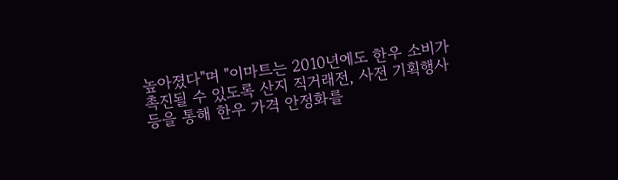높아졌다"며 "이마트는 2010년에도 한우 소비가 촉진될 수 있도록 산지 직거래전, 사전 기획행사 등을 통해 한우 가격 안정화를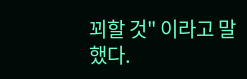꾀할 것" 이라고 말했다.